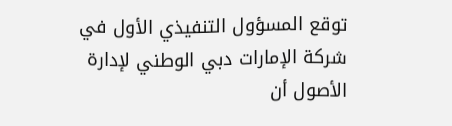توقع المسؤول التنفيذي الأول في شركة الإمارات دبي الوطني لإدارة الأصول أن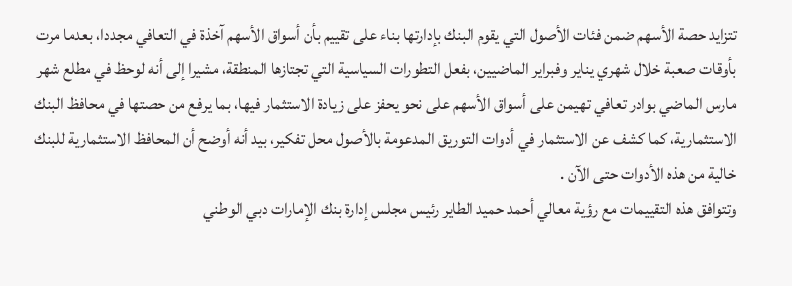تتزايد حصة الأسهم ضمن فئات الأصول التي يقوم البنك بإدارتها بناء على تقييم بأن أسواق الأسهم آخذة في التعافي مجددا، بعدما مرت بأوقات صعبة خلال شهري يناير وفبراير الماضيين، بفعل التطورات السياسية التي تجتازها المنطقة، مشيرا إلى أنه لوحظ في مطلع شهر مارس الماضي بوادر تعافي تهيمن على أسواق الأسهم على نحو يحفز على زيادة الاستثمار فيها، بما يرفع من حصتها في محافظ البنك الاستثمارية، كما كشف عن الاستثمار في أدوات التوريق المدعومة بالأصول محل تفكير، بيد أنه أوضح أن المحافظ الاستثمارية للبنك خالية من هذه الأدوات حتى الآن .
وتتوافق هذه التقييمات مع رؤية معالي أحمد حميد الطاير رئيس مجلس إدارة بنك الإمارات دبي الوطني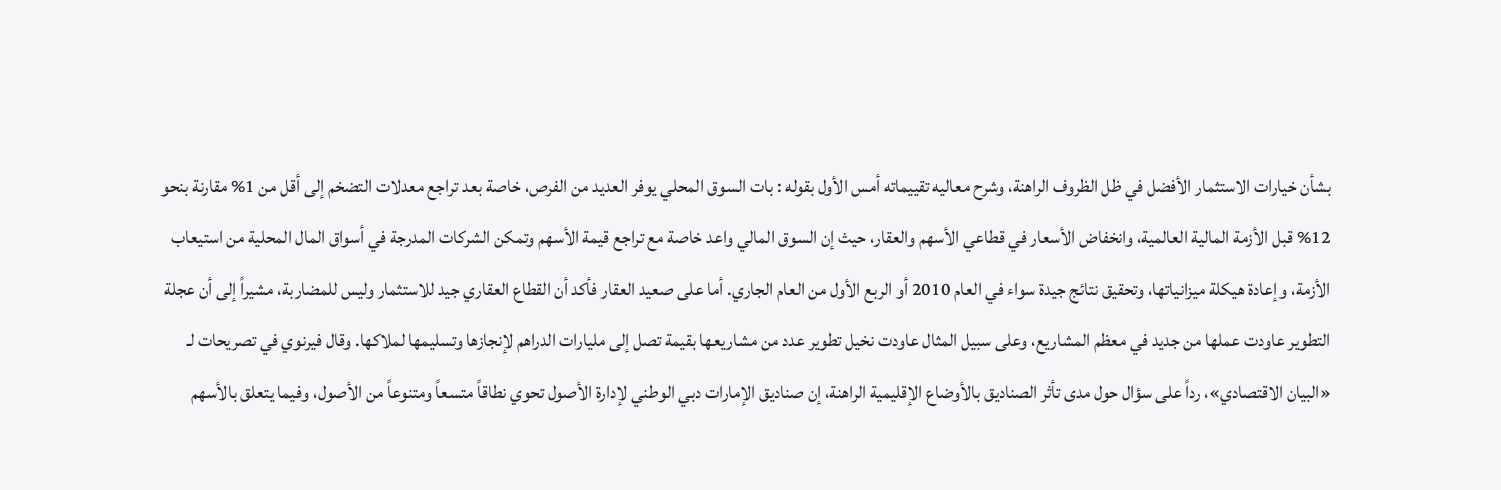بشأن خيارات الاستثمار الأفضل في ظل الظروف الراهنة، وشرح معاليه تقييماته أمس الأول بقوله : بات السوق المحلي يوفر العديد من الفرص، خاصة بعد تراجع معدلات التضخم إلى أقل من 1% مقارنة بنحو 12% قبل الأزمة المالية العالمية، وانخفاض الأسعار في قطاعي الأسهم والعقار، حيث إن السوق المالي واعد خاصة مع تراجع قيمة الأسهم وتمكن الشركات المدرجة في أسواق المال المحلية من استيعاب الأزمة، وإعادة هيكلة ميزانياتها، وتحقيق نتائج جيدة سواء في العام 2010 أو الربع الأول من العام الجاري. أما على صعيد العقار فأكد أن القطاع العقاري جيد للاستثمار وليس للمضاربة، مشيراً إلى أن عجلة التطوير عاودت عملها من جديد في معظم المشاريع، وعلى سبيل المثال عاودت نخيل تطوير عدد من مشاريعها بقيمة تصل إلى مليارات الدراهم لإنجازها وتسليمها لملاكها. وقال فيرنوي في تصريحات لـ «البيان الاقتصادي»، رداً على سؤال حول مدى تأثر الصناديق بالأوضاع الإقليمية الراهنة، إن صناديق الإمارات دبي الوطني لإدارة الأصول تحوي نطاقاً متسعاً ومتنوعاً من الأصول، وفيما يتعلق بالأسهم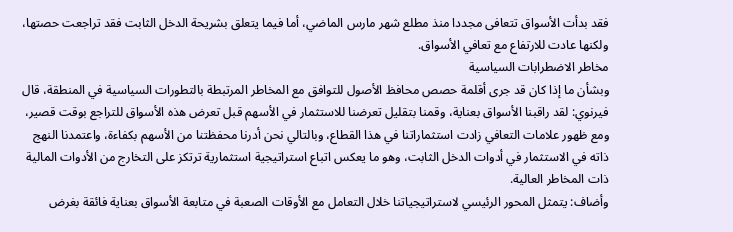فقد بدأت الأسواق تتعافى مجددا منذ مطلع شهر مارس الماضي، أما فيما يتعلق بشريحة الدخل الثابت فقد تراجعت حصتها، ولكنها عادت للارتفاع مع تعافي الأسواق.
مخاطر الاضطرابات السياسية
وبشأن ما إذا كان قد جرى أقلمة حصص محافظ الأصول للتوافق مع المخاطر المرتبطة بالتطورات السياسية في المنطقة، قال فيرنوي: لقد راقبنا الأسواق بعناية، وقمنا بتقليل تعرضنا للاستثمار في الأسهم قبل تعرض هذه الأسواق للتراجع بوقت قصير، ومع ظهور علامات التعافي زادت استثماراتنا في هذا القطاع، وبالتالي نحن أدرنا محفظتنا من الأسهم بكفاءة، واعتمدنا النهج ذاته في الاستثمار في أدوات الدخل الثابت، وهو ما يعكس اتباع استراتيجية استثمارية ترتكز على التخارج من الأدوات المالية ذات المخاطر العالية.
وأضاف: يتمثل المحور الرئيسي لاستراتيجياتنا خلال التعامل مع الأوقات الصعبة في متابعة الأسواق بعناية فائقة بغرض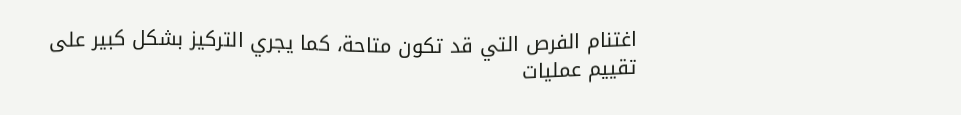اغتنام الفرص التي قد تكون متاحة، كما يجري التركيز بشكل كبير على تقييم عمليات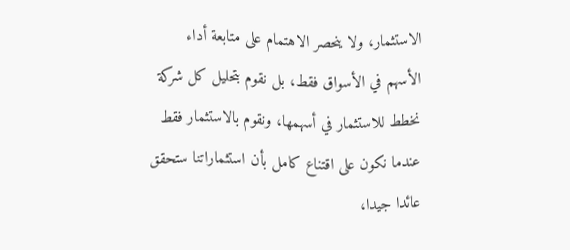الاستثمار، ولا ينحصر الاهتمام على متابعة أداء الأسهم في الأسواق فقط، بل نقوم بتحليل كل شركة نخطط للاستثمار في أسهمها، ونقوم بالاستثمار فقط عندما نكون على اقتناع كامل بأن استثماراتنا ستحقق عائدا جيدا،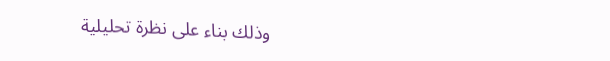وذلك بناء على نظرة تحليلية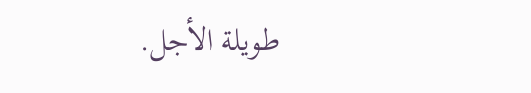طويلة الأجل.